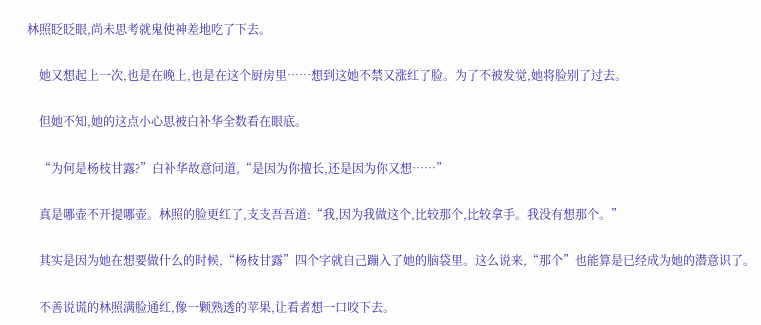林照眨眨眼,尚未思考就鬼使神差地吃了下去。

    她又想起上一次,也是在晚上,也是在这个厨房里……想到这她不禁又涨红了脸。为了不被发觉,她将脸别了过去。

    但她不知,她的这点小心思被白补华全数看在眼底。

    “为何是杨枝甘露?”白补华故意问道,“是因为你擅长,还是因为你又想……”

    真是哪壶不开提哪壶。林照的脸更红了,支支吾吾道:“我,因为我做这个,比较那个,比较拿手。我没有想那个。”

    其实是因为她在想要做什么的时候,“杨枝甘露”四个字就自己蹦入了她的脑袋里。这么说来,“那个”也能算是已经成为她的潜意识了。

    不善说谎的林照满脸通红,像一颗熟透的苹果,让看者想一口咬下去。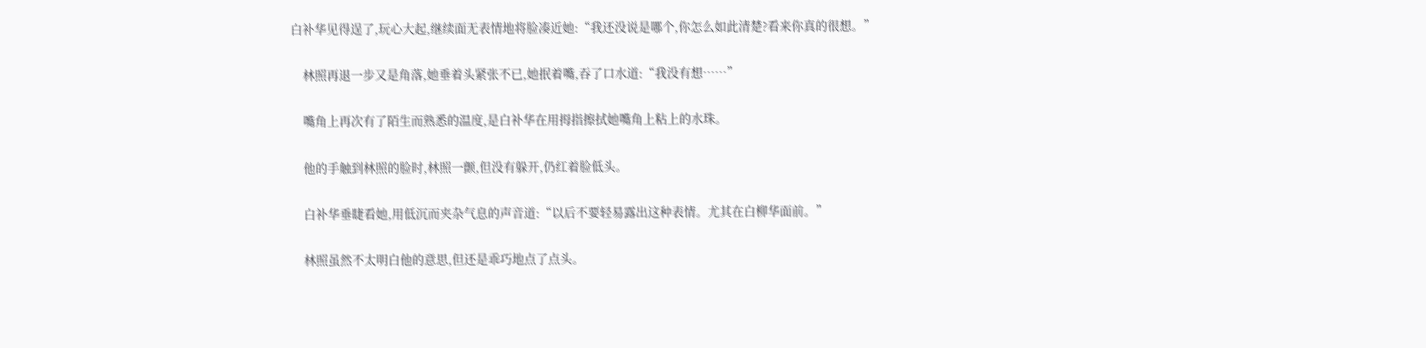白补华见得逞了,玩心大起,继续面无表情地将脸凑近她:“我还没说是哪个,你怎么如此清楚?看来你真的很想。”

    林照再退一步又是角落,她垂着头紧张不已,她抿着嘴,吞了口水道:“我没有想……”

    嘴角上再次有了陌生而熟悉的温度,是白补华在用拇指擦拭她嘴角上粘上的水珠。

    他的手触到林照的脸时,林照一颤,但没有躲开,仍红着脸低头。

    白补华垂睫看她,用低沉而夹杂气息的声音道:“以后不要轻易露出这种表情。尤其在白柳华面前。”

    林照虽然不太明白他的意思,但还是乖巧地点了点头。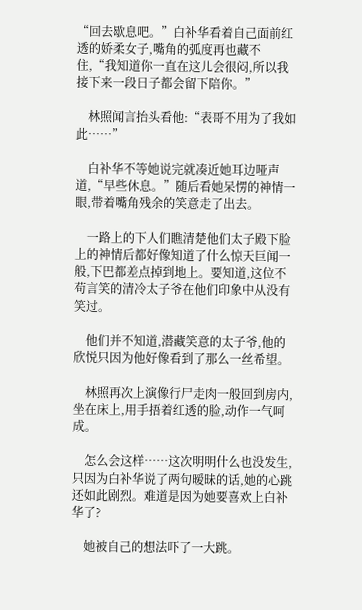“回去歇息吧。”白补华看着自己面前红透的娇柔女子,嘴角的弧度再也藏不住,“我知道你一直在这儿会很闷,所以我接下来一段日子都会留下陪你。”

    林照闻言抬头看他:“表哥不用为了我如此……”

    白补华不等她说完就凑近她耳边哑声道,“早些休息。”随后看她呆愣的神情一眼,带着嘴角残余的笑意走了出去。

    一路上的下人们瞧清楚他们太子殿下脸上的神情后都好像知道了什么惊天巨闻一般,下巴都差点掉到地上。要知道,这位不苟言笑的清冷太子爷在他们印象中从没有笑过。

    他们并不知道,潜藏笑意的太子爷,他的欣悦只因为他好像看到了那么一丝希望。

    林照再次上演像行尸走肉一般回到房内,坐在床上,用手捂着红透的脸,动作一气呵成。

    怎么会这样……这次明明什么也没发生,只因为白补华说了两句暧昧的话,她的心跳还如此剧烈。难道是因为她要喜欢上白补华了?

    她被自己的想法吓了一大跳。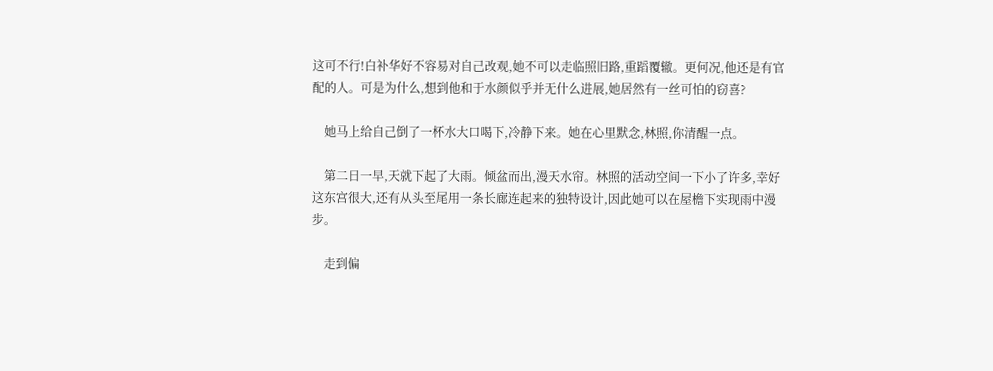这可不行!白补华好不容易对自己改观,她不可以走临照旧路,重蹈覆辙。更何况,他还是有官配的人。可是为什么,想到他和于水颜似乎并无什么进展,她居然有一丝可怕的窃喜?

    她马上给自己倒了一杯水大口喝下,冷静下来。她在心里默念,林照,你清醒一点。

    第二日一早,天就下起了大雨。倾盆而出,漫天水帘。林照的活动空间一下小了许多,幸好这东宫很大,还有从头至尾用一条长廊连起来的独特设计,因此她可以在屋檐下实现雨中漫步。

    走到偏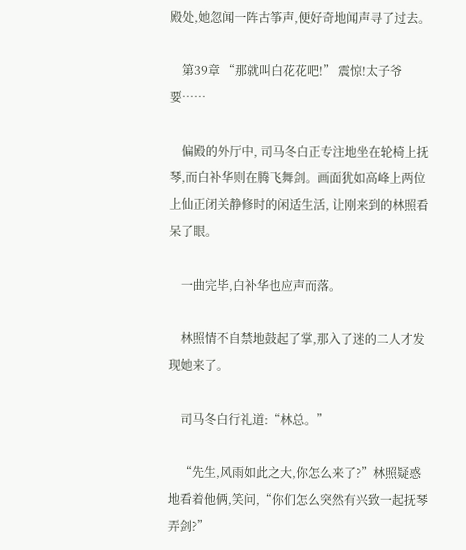殿处,她忽闻一阵古筝声,便好奇地闻声寻了过去。

    第39章 “那就叫白花花吧!” 震惊!太子爷要……

    偏殿的外厅中, 司马冬白正专注地坐在轮椅上抚琴,而白补华则在腾飞舞剑。画面犹如高峰上两位上仙正闭关静修时的闲适生活, 让刚来到的林照看呆了眼。

    一曲完毕,白补华也应声而落。

    林照情不自禁地鼓起了掌,那入了迷的二人才发现她来了。

    司马冬白行礼道:“林总。”

    “先生,风雨如此之大,你怎么来了?”林照疑惑地看着他俩,笑问,“你们怎么突然有兴致一起抚琴弄剑?”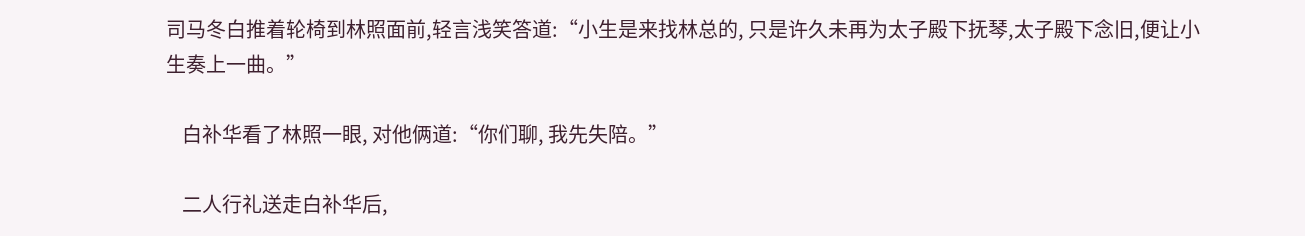司马冬白推着轮椅到林照面前,轻言浅笑答道:“小生是来找林总的, 只是许久未再为太子殿下抚琴,太子殿下念旧,便让小生奏上一曲。”

    白补华看了林照一眼, 对他俩道:“你们聊, 我先失陪。”

    二人行礼送走白补华后,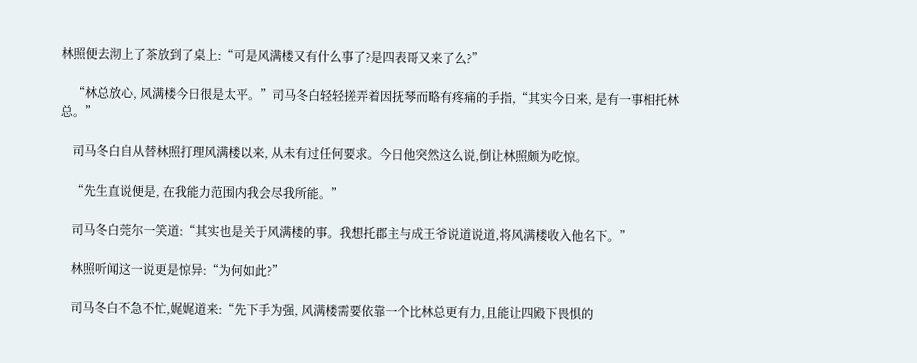林照便去沏上了茶放到了桌上:“可是风满楼又有什么事了?是四表哥又来了么?”

    “林总放心, 风满楼今日很是太平。”司马冬白轻轻搓弄着因抚琴而略有疼痛的手指,“其实今日来, 是有一事相托林总。”

    司马冬白自从替林照打理风满楼以来, 从未有过任何要求。今日他突然这么说,倒让林照颇为吃惊。

    “先生直说便是, 在我能力范围内我会尽我所能。”

    司马冬白莞尔一笑道:“其实也是关于风满楼的事。我想托郡主与成王爷说道说道,将风满楼收入他名下。”

    林照听闻这一说更是惊异:“为何如此?”

    司马冬白不急不忙,娓娓道来:“先下手为强, 风满楼需要依靠一个比林总更有力,且能让四殿下畏惧的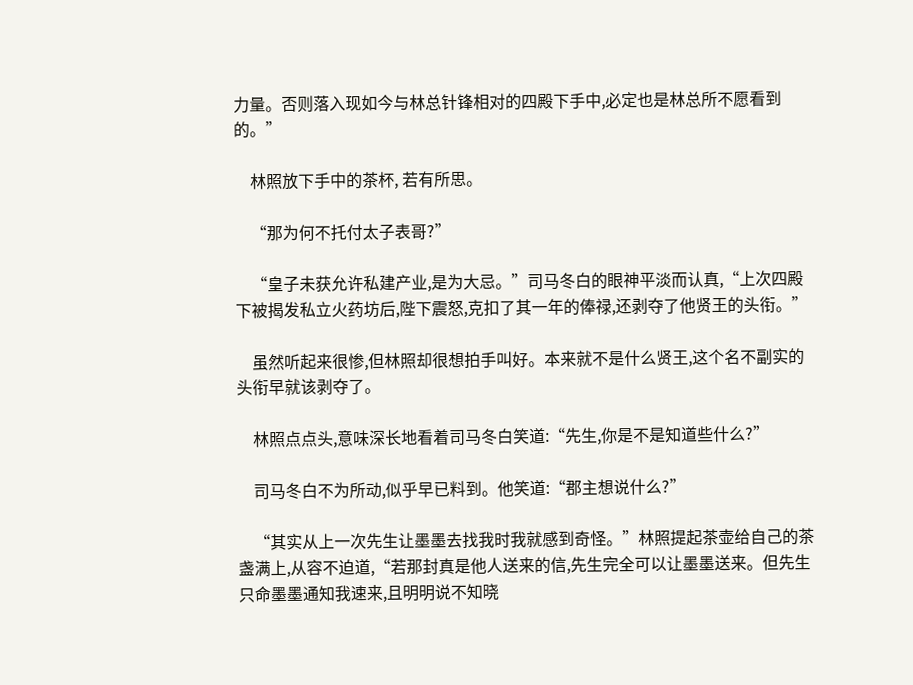力量。否则落入现如今与林总针锋相对的四殿下手中,必定也是林总所不愿看到的。”

    林照放下手中的茶杯, 若有所思。

    “那为何不托付太子表哥?”

    “皇子未获允许私建产业,是为大忌。”司马冬白的眼神平淡而认真,“上次四殿下被揭发私立火药坊后,陛下震怒,克扣了其一年的俸禄,还剥夺了他贤王的头衔。”

    虽然听起来很惨,但林照却很想拍手叫好。本来就不是什么贤王,这个名不副实的头衔早就该剥夺了。

    林照点点头,意味深长地看着司马冬白笑道:“先生,你是不是知道些什么?”

    司马冬白不为所动,似乎早已料到。他笑道:“郡主想说什么?”

    “其实从上一次先生让墨墨去找我时我就感到奇怪。”林照提起茶壶给自己的茶盏满上,从容不迫道,“若那封真是他人送来的信,先生完全可以让墨墨送来。但先生只命墨墨通知我速来,且明明说不知晓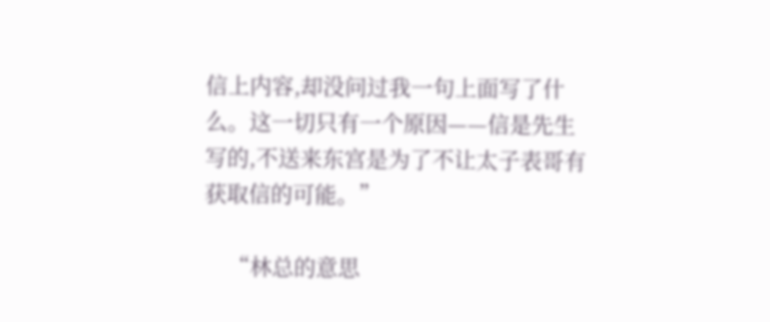信上内容,却没问过我一句上面写了什么。这一切只有一个原因——信是先生写的,不送来东宫是为了不让太子表哥有获取信的可能。”

    “林总的意思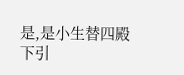是,是小生替四殿下引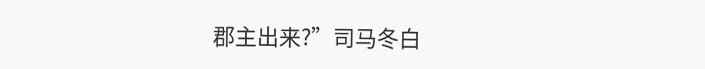郡主出来?”司马冬白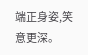端正身姿,笑意更深。